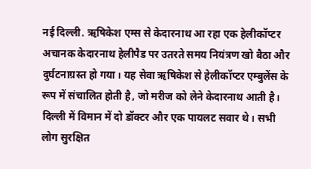नई दिल्ली. ऋषिकेश एम्स से केदारनाथ आ रहा एक हेलीकॉप्टर अचानक केदारनाथ हेलीपैड पर उतरते समय नियंत्रण खो बैठा और दुर्घटनाग्रस्त हो गया। यह सेवा ऋषिकेश से हेलीकॉप्टर एम्बुलेंस के रूप में संचालित होती है, जो मरीज को लेने केदारनाथ आती है। दिल्ली में विमान में दो डॉक्टर और एक पायलट सवार थे। सभी लोग सुरक्षित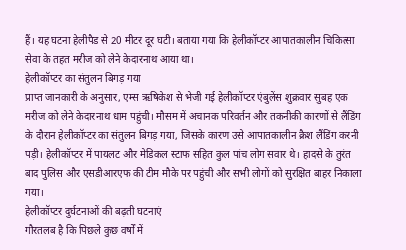हैं। यह घटना हेलीपैड से 20 मीटर दूर घटी। बताया गया कि हेलीकॉप्टर आपातकालीन चिकित्सा सेवा के तहत मरीज को लेने केदारनाथ आया था।
हेलीकॉप्टर का संतुलन बिगड़ गया
प्राप्त जानकारी के अनुसार, एम्स ऋषिकेश से भेजी गई हेलीकॉप्टर एंबुलेंस शुक्रवार सुबह एक मरीज को लेने केदारनाथ धाम पहुंची। मौसम में अचानक परिवर्तन और तकनीकी कारणों से लैंडिंग के दौरान हेलीकॉप्टर का संतुलन बिगड़ गया, जिसके कारण उसे आपातकालीन क्रैश लैंडिंग करनी पड़ी। हेलीकॉप्टर में पायलट और मेडिकल स्टाफ सहित कुल पांच लोग सवार थे। हादसे के तुरंत बाद पुलिस और एसडीआरएफ की टीम मौके पर पहुंची और सभी लोगों को सुरक्षित बाहर निकाला गया।
हेलीकॉप्टर दुर्घटनाओं की बढ़ती घटनाएं
गौरतलब है कि पिछले कुछ वर्षों में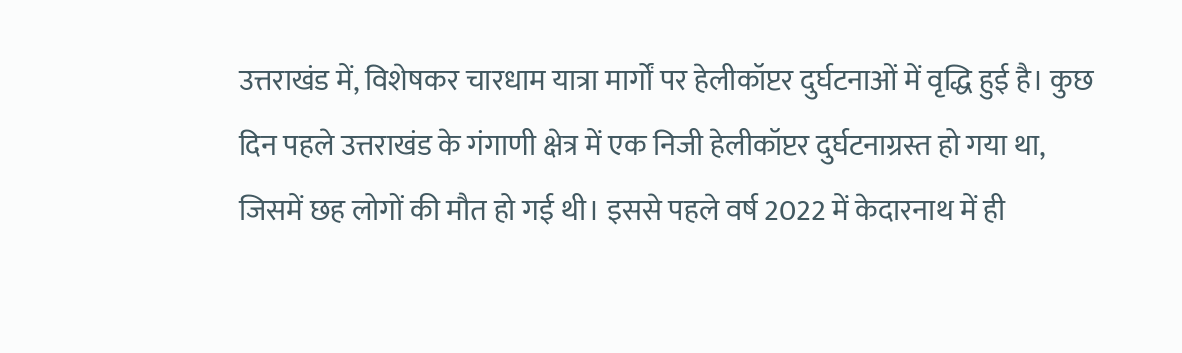उत्तराखंड में, विशेषकर चारधाम यात्रा मार्गों पर हेलीकॉप्टर दुर्घटनाओं में वृद्धि हुई है। कुछ दिन पहले उत्तराखंड के गंगाणी क्षेत्र में एक निजी हेलीकॉप्टर दुर्घटनाग्रस्त हो गया था, जिसमें छह लोगों की मौत हो गई थी। इससे पहले वर्ष 2022 में केदारनाथ में ही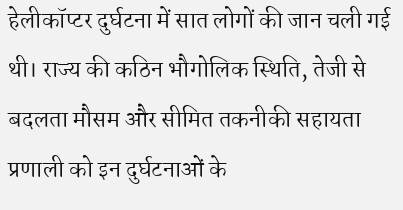हेलीकॉप्टर दुर्घटना में सात लोगों की जान चली गई थी। राज्य की कठिन भौगोलिक स्थिति, तेजी से बदलता मौसम और सीमित तकनीकी सहायता प्रणाली को इन दुर्घटनाओं के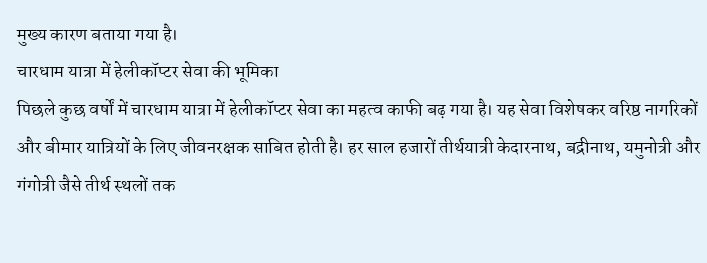मुख्य कारण बताया गया है।
चारधाम यात्रा में हेलीकॉप्टर सेवा की भूमिका
पिछले कुछ वर्षों में चारधाम यात्रा में हेलीकॉप्टर सेवा का महत्व काफी बढ़ गया है। यह सेवा विशेषकर वरिष्ठ नागरिकों और बीमार यात्रियों के लिए जीवनरक्षक साबित होती है। हर साल हजारों तीर्थयात्री केदारनाथ, बद्रीनाथ, यमुनोत्री और गंगोत्री जैसे तीर्थ स्थलों तक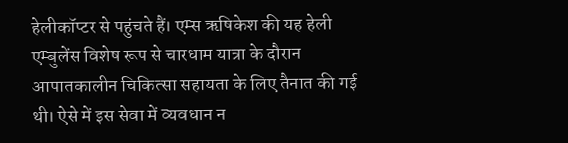हेलीकॉप्टर से पहुंचते हैं। एम्स ऋषिकेश की यह हेली एम्बुलेंस विशेष रूप से चारधाम यात्रा के दौरान आपातकालीन चिकित्सा सहायता के लिए तैनात की गई थी। ऐसे में इस सेवा में व्यवधान न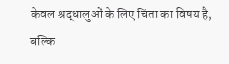केवल श्रद्धालुओं के लिए चिंता का विषय है, बल्कि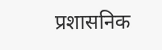प्रशासनिक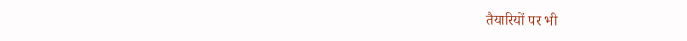तैयारियों पर भी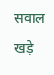सवाल खड़े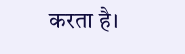करता है।